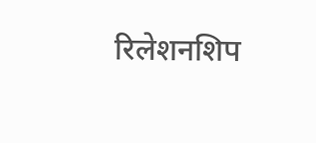रिलेशनशिप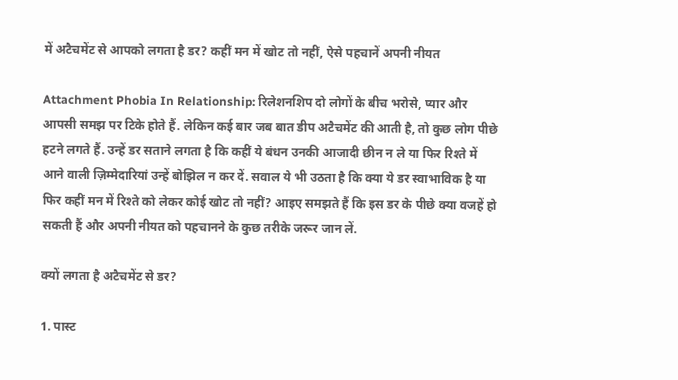में अटैचमेंट से आपको लगता है डर? कहीं मन में खोट तो नहीं, ऐसे पहचानें अपनी नीयत

Attachment Phobia In Relationship: रिलेशनशिप दो लोगों के बीच भरोसे, प्यार और आपसी समझ पर टिके होते हैं. लेकिन कई बार जब बात डीप अटैचमेंट की आती है, तो कुछ लोग पीछे हटने लगते हैं. उन्हें डर सताने लगता है कि कहीं ये बंधन उनकी आजादी छीन न ले या फिर रिश्ते में आने वाली ज़िम्मेदारियां उन्हें बोझिल न कर दें. सवाल ये भी उठता है कि क्या ये डर स्वाभाविक है या फिर कहीं मन में रिश्ते को लेकर कोई खोट तो नहीं? आइए समझते हैं कि इस डर के पीछे क्या वजहें हो सकती हैं और अपनी नीयत को पहचानने के कुछ तरीके जरूर जान लें.

क्यों लगता है अटैचमेंट से डर?

1. पास्ट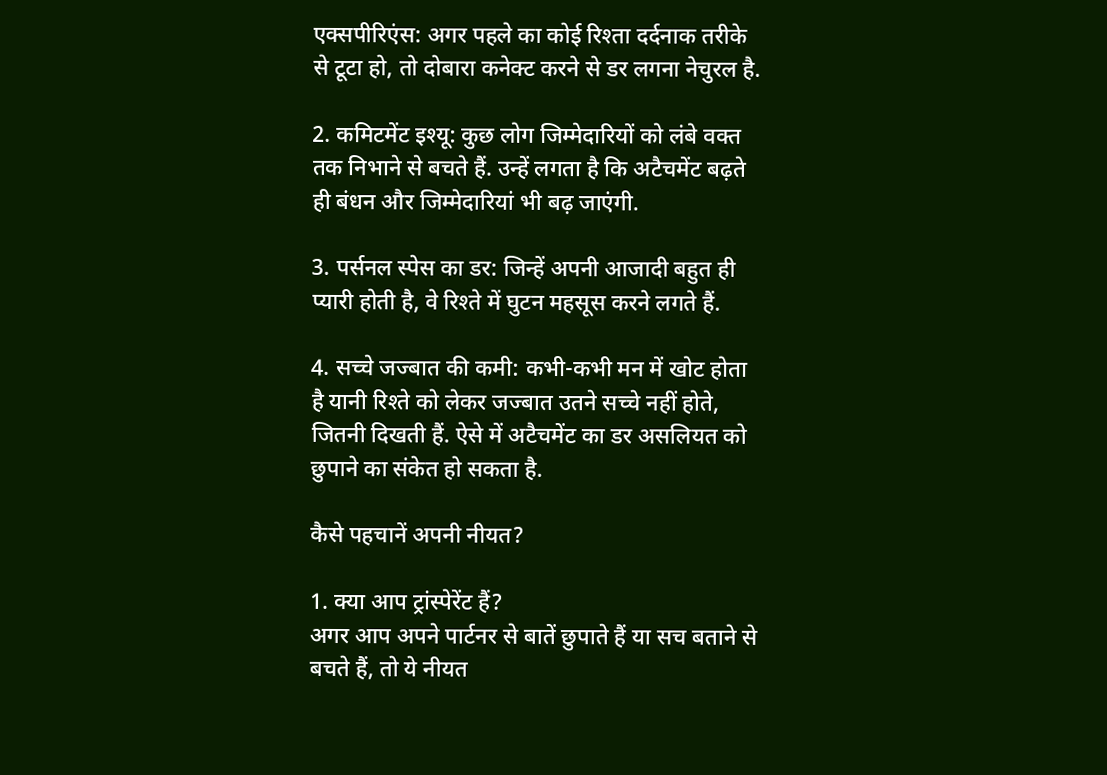एक्सपीरिएंस: अगर पहले का कोई रिश्ता दर्दनाक तरीके से टूटा हो, तो दोबारा कनेक्ट करने से डर लगना नेचुरल है.

2. कमिटमेंट इश्यू: कुछ लोग जिम्मेदारियों को लंबे वक्त तक निभाने से बचते हैं. उन्हें लगता है कि अटैचमेंट बढ़ते ही बंधन और जिम्मेदारियां भी बढ़ जाएंगी.

3. पर्सनल स्पेस का डर: जिन्हें अपनी आजादी बहुत ही प्यारी होती है, वे रिश्ते में घुटन महसूस करने लगते हैं.

4. सच्चे जज्बात की कमी: कभी-कभी मन में खोट होता है यानी रिश्ते को लेकर जज्बात उतने सच्चे नहीं होते, जितनी दिखती हैं. ऐसे में अटैचमेंट का डर असलियत को छुपाने का संकेत हो सकता है.

कैसे पहचानें अपनी नीयत?

1. क्या आप ट्रांस्पेरेंट हैं?
अगर आप अपने पार्टनर से बातें छुपाते हैं या सच बताने से बचते हैं, तो ये नीयत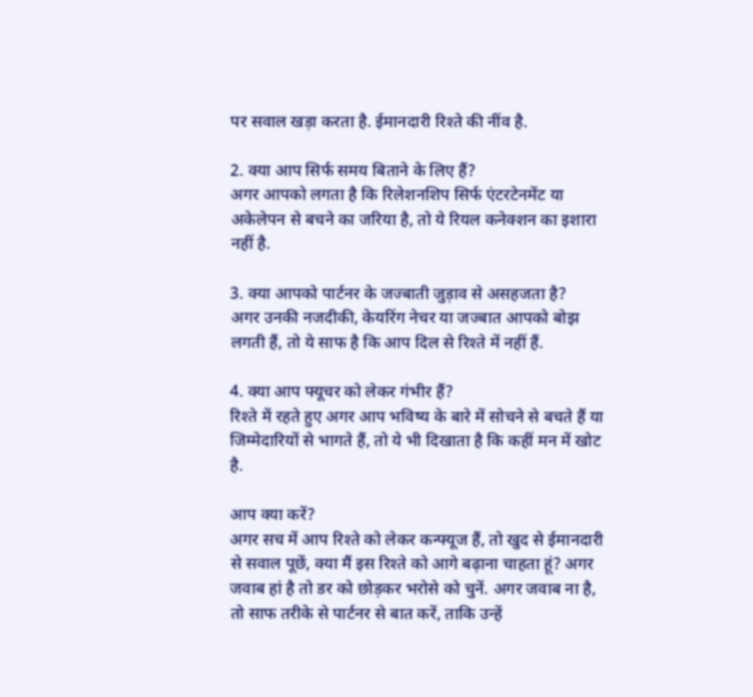पर सवाल खड़ा करता है. ईमानदारी रिश्ते की नींव है.

2. क्या आप सिर्फ समय बिताने के लिए हैं?
अगर आपको लगता है कि रिलेशनशिप सिर्फ एंटरटेनमेंट या अकेलेपन से बचने का जरिया है, तो ये रियल कनेक्शन का इशारा नहीं है.

3. क्या आपको पार्टनर के जज्बाती जुड़ाव से असहजता है?
अगर उनकी नजदीकी, केयरिंग नेचर या जज्बात आपको बोझ लगती हैं, तो ये साफ है कि आप दिल से रिश्ते में नहीं हैं.

4. क्या आप फ्यूचर को लेकर गंभीर हैं?
रिश्ते में रहते हुए अगर आप भविष्य के बारे में सोचने से बचते हैं या जिम्मेदारियों से भागते हैं, तो ये भी दिखाता है कि कहीं मन में खोट है.

आप क्या करें?
अगर सच में आप रिश्ते को लेकर कन्फ्यूज हैं, तो खुद से ईमानदारी से सवाल पूछें, क्या मैं इस रिश्ते को आगे बढ़ाना चाहता हूं? अगर जवाब हां है तो डर को छोड़कर भरोसे को चुनें. अगर जवाब ना है, तो साफ तरीके से पार्टनर से बात करें, ताकि उन्हें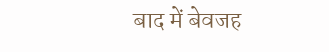बाद में बेवजह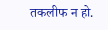तकलीफ न हो.